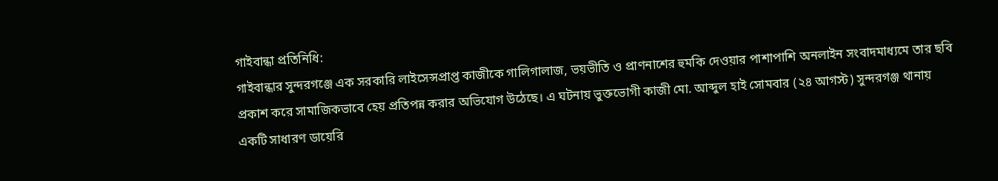গাইবান্ধা প্রতিনিধি:
গাইবান্ধার সুন্দরগঞ্জে এক সরকারি লাইসেন্সপ্রাপ্ত কাজীকে গালিগালাজ, ভয়ভীতি ও প্রাণনাশের হুমকি দেওয়ার পাশাপাশি অনলাইন সংবাদমাধ্যমে তার ছবি প্রকাশ করে সামাজিকভাবে হেয় প্রতিপন্ন করার অভিযোগ উঠেছে। এ ঘটনায় ভুক্তভোগী কাজী মো. আব্দুল হাই সোমবার (২৪ আগস্ট) সুন্দরগঞ্জ থানায় একটি সাধারণ ডায়েরি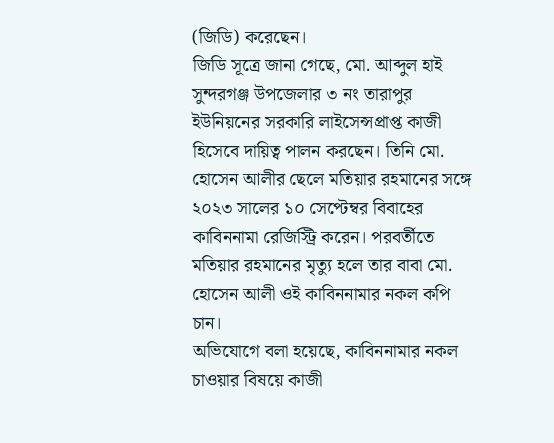(জিডি) করেছেন।
জিডি সূত্রে জানা গেছে, মো. আব্দুল হাই সুন্দরগঞ্জ উপজেলার ৩ নং তারাপুর ইউনিয়নের সরকারি লাইসেন্সপ্রাপ্ত কাজী হিসেবে দায়িত্ব পালন করছেন। তিনি মো. হোসেন আলীর ছেলে মতিয়ার রহমানের সঙ্গে ২০২৩ সালের ১০ সেপ্টেম্বর বিবাহের কাবিননামা রেজিস্ট্রি করেন। পরবর্তীতে মতিয়ার রহমানের মৃত্যু হলে তার বাবা মো. হোসেন আলী ওই কাবিননামার নকল কপি চান।
অভিযোগে বলা হয়েছে, কাবিননামার নকল চাওয়ার বিষয়ে কাজী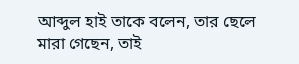আব্দুল হাই তাকে বলেন, তার ছেলে মারা গেছেন, তাই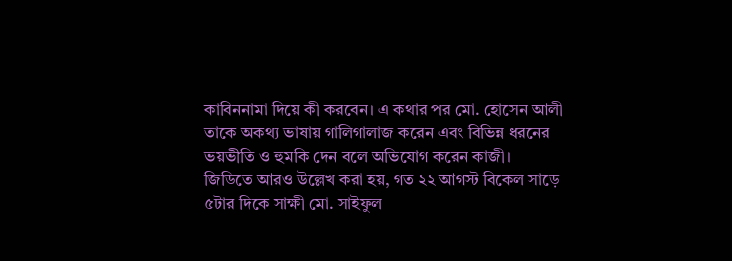কাবিননামা দিয়ে কী করবেন। এ কথার পর মো. হোসেন আলী তাকে অকথ্য ভাষায় গালিগালাজ করেন এবং বিভিন্ন ধরনের ভয়ভীতি ও হুমকি দেন বলে অভিযোগ করেন কাজী।
জিডিতে আরও উল্লেখ করা হয়, গত ২২ আগস্ট বিকেল সাড়ে ৫টার দিকে সাক্ষী মো. সাইফুল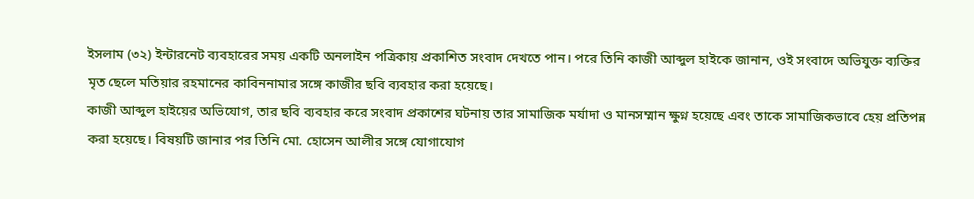ইসলাম (৩২) ইন্টারনেট ব্যবহারের সময় একটি অনলাইন পত্রিকায় প্রকাশিত সংবাদ দেখতে পান। পরে তিনি কাজী আব্দুল হাইকে জানান, ওই সংবাদে অভিযুক্ত ব্যক্তির মৃত ছেলে মতিয়ার রহমানের কাবিননামার সঙ্গে কাজীর ছবি ব্যবহার করা হয়েছে।
কাজী আব্দুল হাইয়ের অভিযোগ, তার ছবি ব্যবহার করে সংবাদ প্রকাশের ঘটনায় তার সামাজিক মর্যাদা ও মানসম্মান ক্ষুণ্ন হয়েছে এবং তাকে সামাজিকভাবে হেয় প্রতিপন্ন করা হয়েছে। বিষয়টি জানার পর তিনি মো. হোসেন আলীর সঙ্গে যোগাযোগ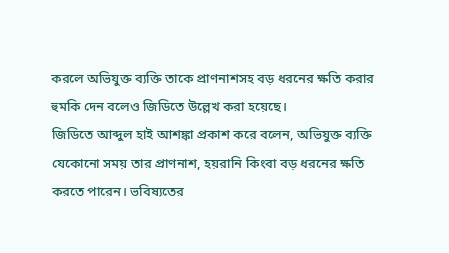করলে অভিযুক্ত ব্যক্তি তাকে প্রাণনাশসহ বড় ধরনের ক্ষতি করার হুমকি দেন বলেও জিডিতে উল্লেখ করা হয়েছে।
জিডিতে আব্দুল হাই আশঙ্কা প্রকাশ করে বলেন, অভিযুক্ত ব্যক্তি যেকোনো সময় তার প্রাণনাশ, হয়রানি কিংবা বড় ধরনের ক্ষতি করতে পারেন। ভবিষ্যতের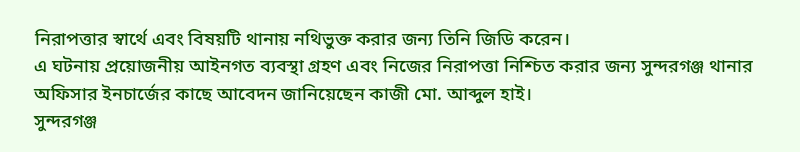নিরাপত্তার স্বার্থে এবং বিষয়টি থানায় নথিভুক্ত করার জন্য তিনি জিডি করেন।
এ ঘটনায় প্রয়োজনীয় আইনগত ব্যবস্থা গ্রহণ এবং নিজের নিরাপত্তা নিশ্চিত করার জন্য সুন্দরগঞ্জ থানার অফিসার ইনচার্জের কাছে আবেদন জানিয়েছেন কাজী মো. আব্দুল হাই।
সুন্দরগঞ্জ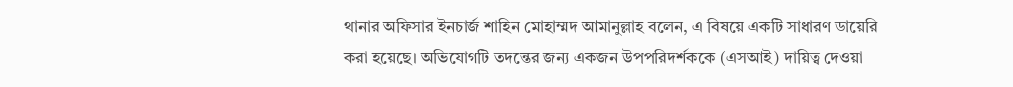থানার অফিসার ইনচার্জ শাহিন মোহাম্মদ আমানুল্লাহ বলেন, এ বিষয়ে একটি সাধারণ ডায়েরি করা হয়েছে। অভিযোগটি তদন্তের জন্য একজন উপপরিদর্শককে (এসআই) দায়িত্ব দেওয়া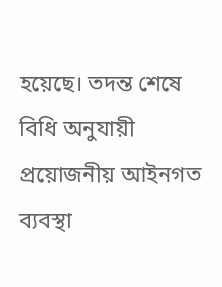হয়েছে। তদন্ত শেষে বিধি অনুযায়ী প্রয়োজনীয় আইনগত ব্যবস্থা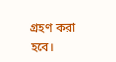গ্রহণ করা হবে।